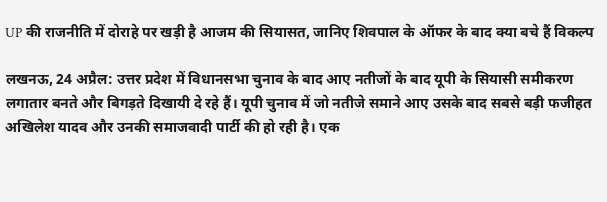UP की राजनीति में दोराहे पर खड़ी है आजम की सियासत, जानिए शिवपाल के ऑफर के बाद क्या बचे हैं विकल्प

लखनऊ, 24 अप्रैल: उत्तर प्रदेश में विधानसभा चुनाव के बाद आए नतीजों के बाद यूपी के सियासी समीकरण लगातार बनते और बिगड़ते दिखायी दे रहे हैं। यूपी चुनाव में जो नतीजे समाने आए उसके बाद सबसे बड़ी फजीहत अखिलेश यादव और उनकी समाजवादी पार्टी की हो रही है। एक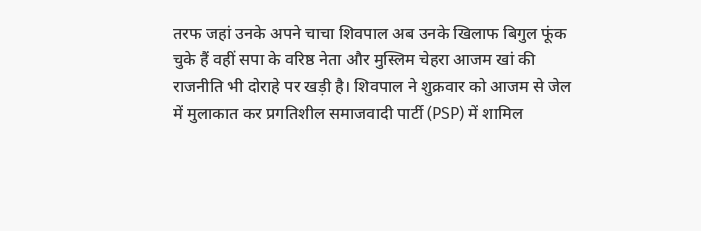तरफ जहां उनके अपने चाचा शिवपाल अब उनके खिलाफ बिगुल फूंक चुके हैं वहीं सपा के वरिष्ठ नेता और मुस्लिम चेहरा आजम खां की राजनीति भी दोराहे पर खड़ी है। शिवपाल ने शुक्रवार को आजम से जेल में मुलाकात कर प्रगतिशील समाजवादी पार्टी (PSP) में शामिल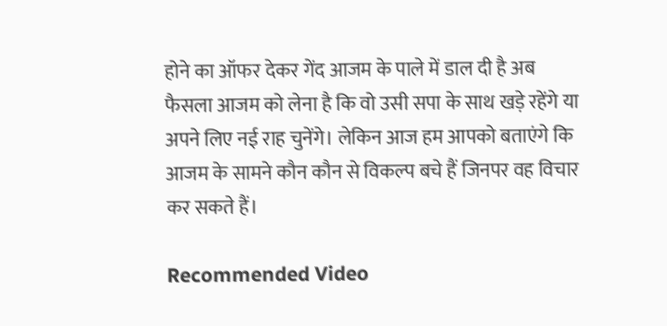होने का ऑफर देकर गेंद आजम के पाले में डाल दी है अब फैसला आजम को लेना है कि वो उसी सपा के साथ खड़े रहेंगे या अपने लिए नई राह चुनेंगे। लेकिन आज हम आपको बताएंगे कि आजम के सामने कौन कौन से विकल्प बचे हैं जिनपर वह विचार कर सकते हैं।

Recommended Video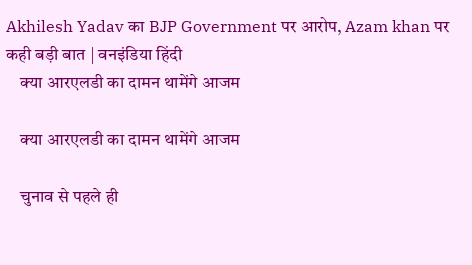Akhilesh Yadav का BJP Government पर आरोप, Azam khan पर कही बड़ी बात | वनइंडिया हिंदी
    क्या आरएलडी का दामन थामेंगे आजम

    क्या आरएलडी का दामन थामेंगे आजम

    चुनाव से पहले ही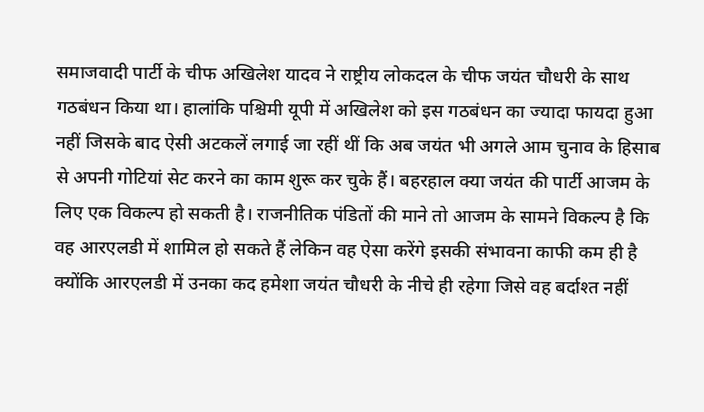समाजवादी पार्टी के चीफ अखिलेश यादव ने राष्ट्रीय लोकदल के चीफ जयंत चौधरी के साथ गठबंधन किया था। हालांकि पश्चिमी यूपी में अखिलेश को इस गठबंधन का ज्यादा फायदा हुआ नहीं जिसके बाद ऐसी अटकलें लगाई जा रहीं थीं कि अब जयंत भी अगले आम चुनाव के हिसाब से अपनी गोटियां सेट करने का काम शुरू कर चुके हैं। बहरहाल क्या जयंत की पार्टी आजम के लिए एक विकल्प हो सकती है। राजनीतिक पंडितों की माने तो आजम के सामने विकल्प है कि वह आरएलडी में शामिल हो सकते हैं लेकिन वह ऐसा करेंगे इसकी संभावना काफी कम ही है क्योंकि आरएलडी में उनका कद हमेशा जयंत चौधरी के नीचे ही रहेगा जिसे वह बर्दाश्त नहीं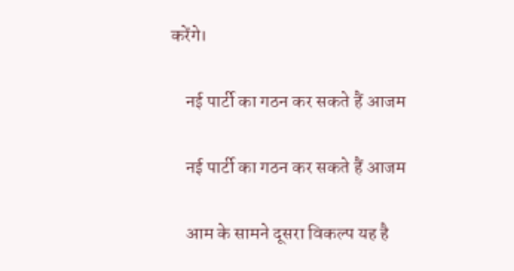करेंगे।

    नई पार्टी का गठन कर सकते हैं आजम

    नई पार्टी का गठन कर सकते हैं आजम

    आम के सामने दूसरा विकल्प यह है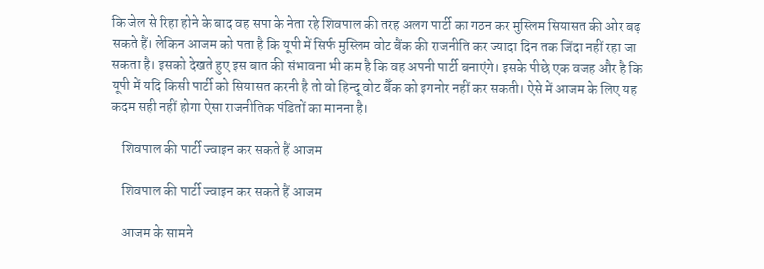कि जेल से रिहा होने के बाद वह सपा के नेता रहे शिवपाल की तरह अलग पार्टी का गठन कर मुस्लिम सियासत की ओर बढ़ सकते हैं। लेकिन आजम को पता है कि यूपी में सिर्फ मुस्लिम वोट बैंक की राजनीति कर ज्यादा दिन तक जिंदा नहीं रहा जा सकता है। इसको देखते हुए इस बात की संभावना भी कम है कि वह अपनी पार्टी बनाएंगे। इसके पीछे एक वजह और है कि यूपी में यदि किसी पार्टी को सियासत करनी है तो वो हिन्दू वोट बैँक को इगनोर नहीं कर सकती। ऐसे में आजम के लिए यह कदम सही नहीं होगा ऐसा राजनीतिक पंडितों का मानना है।

    शिवपाल की पार्टी ज्वाइन कर सकते हैं आजम

    शिवपाल की पार्टी ज्वाइन कर सकते हैं आजम

    आजम के सामने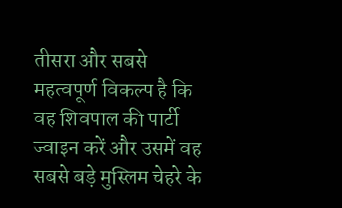तीसरा और सबसे महत्वपूर्ण विकल्प है कि वह शिवपाल की पार्टी ज्वाइन करें और उसमें वह सबसे बड़े मुस्लिम चेहरे के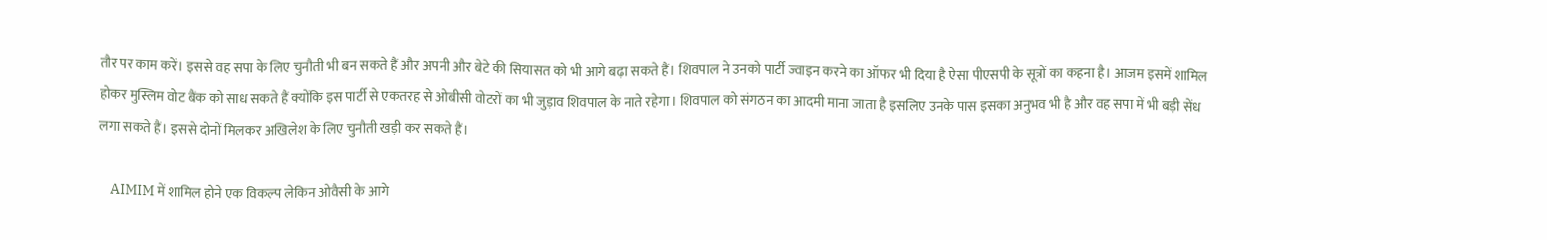तौर पर काम करें। इससे वह सपा के लिए चुनौती भी बन सकते हैं और अपनी और बेटे की सियासत को भी आगे बढ़ा सकते हैं। शिवपाल ने उनको पार्टी ज्वाइन करने का ऑफर भी दिया है ऐसा पीएसपी के सूत्रों का कहना है। आजम इसमें शामिल होकर मुस्लिम वोट बैंक को साध सकते हैं क्योंकि इस पार्टी से एकतरह से ओबीसी वोटरों का भी जुड़ाव शिवपाल के नाते रहेगा। शिवपाल को संगठन का आदमी माना जाता है इसलिए उनके पास इसका अनुभव भी है और वह सपा में भी बड़ी सेंध लगा सकते हैं। इससे दोनों मिलकर अखिलेश के लिए चुनौती खड़ी कर सकते हैं।

    AIMIM में शामिल होने एक विकल्प लेकिन ओवैसी के आगे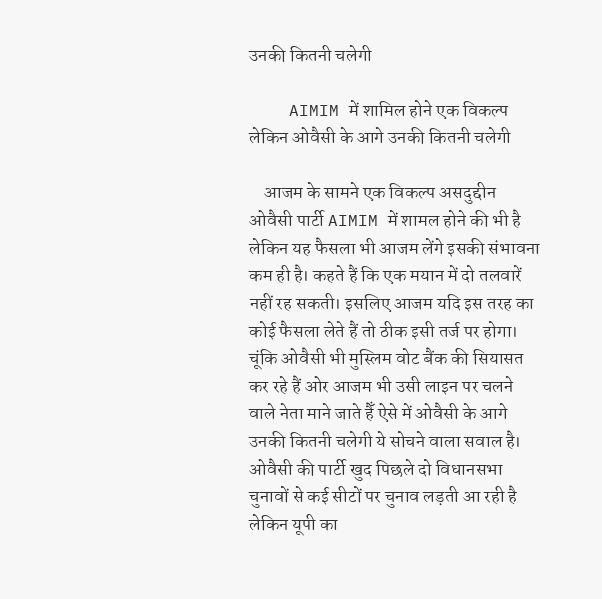उनकी कितनी चलेगी

    AIMIM में शामिल होने एक विकल्प लेकिन ओवैसी के आगे उनकी कितनी चलेगी

    आजम के सामने एक विकल्प असदुद्दीन ओवैसी पार्टी AIMIM में शामल होने की भी है लेकिन यह फैसला भी आजम लेंगे इसकी संभावना कम ही है। कहते हैं कि एक मयान में दो तलवारें नहीं रह सकती। इसलिए आजम यदि इस तरह का कोई फैसला लेते हैं तो ठीक इसी तर्ज पर होगा। चूंकि ओवैसी भी मुस्लिम वोट बैंक की सियासत कर रहे हैं ओर आजम भी उसी लाइन पर चलने वाले नेता माने जाते हैँ ऐसे में ओवैसी के आगे उनकी कितनी चलेगी ये सोचने वाला सवाल है। ओवैसी की पार्टी खुद पिछले दो विधानसभा चुनावों से कई सीटों पर चुनाव लड़ती आ रही है लेकिन यूपी का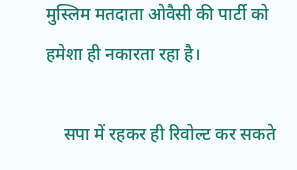मुस्लिम मतदाता ओवैसी की पार्टी को हमेशा ही नकारता रहा है।

    सपा में रहकर ही रिवोल्ट कर सकते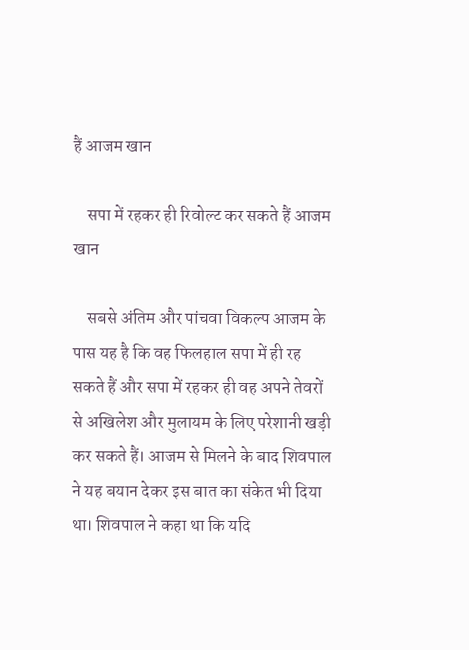हैं आजम खान

    सपा में रहकर ही रिवोल्ट कर सकते हैं आजम खान

    सबसे अंतिम और पांचवा विकल्प आजम के पास यह है कि वह फिलहाल सपा में ही रह सकते हैं और सपा में रहकर ही वह अपने तेवरों से अखिलेश और मुलायम के लिए परेशानी खड़ी कर सकते हैं। आजम से मिलने के बाद शिवपाल ने यह बयान देकर इस बात का संकेत भी दिया था। शिवपाल ने कहा था कि यदि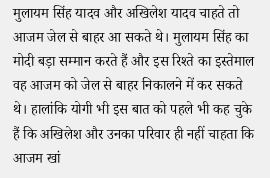मुलायम सिंह यादव और अखिलेश यादव चाहते तो आजम जेल से बाहर आ सकते थे। मुलायम सिंह का मोदी बड़ा सम्मान करते हैं और इस रिश्ते का इस्तेमाल वह आजम को जेल से बाहर निकालने में कर सकते थे। हालांकि योगी भी इस बात को पहले भी कह चुके हैं कि अखिलेश और उनका परिवार ही नहीं चाहता कि आजम खां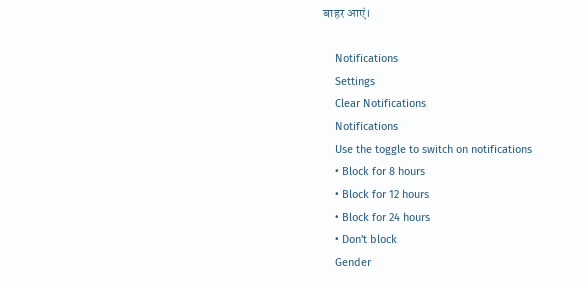बाहर आएं।

    Notifications
    Settings
    Clear Notifications
    Notifications
    Use the toggle to switch on notifications
    • Block for 8 hours
    • Block for 12 hours
    • Block for 24 hours
    • Don't block
    Gender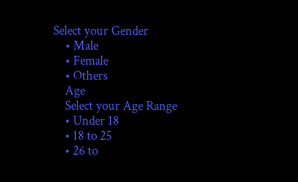Select your Gender
    • Male
    • Female
    • Others
    Age
    Select your Age Range
    • Under 18
    • 18 to 25
    • 26 to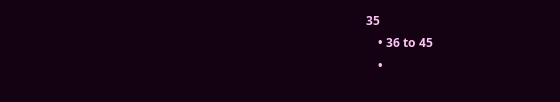35
    • 36 to 45
    •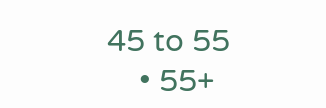45 to 55
    • 55+